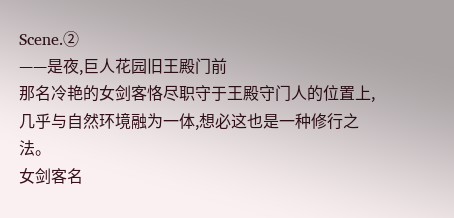Scene.②
——是夜,巨人花园旧王殿门前
那名冷艳的女剑客恪尽职守于王殿守门人的位置上,几乎与自然环境融为一体,想必这也是一种修行之法。
女剑客名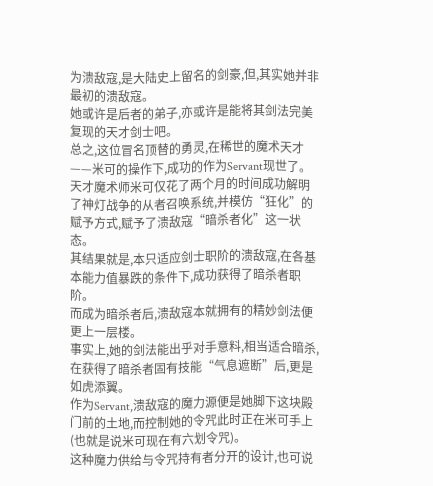为溃敌寇,是大陆史上留名的剑豪,但,其实她并非最初的溃敌寇。
她或许是后者的弟子,亦或许是能将其剑法完美复现的天才剑士吧。
总之,这位冒名顶替的勇灵,在稀世的魔术天才——米可的操作下,成功的作为Servant现世了。
天才魔术师米可仅花了两个月的时间成功解明了神灯战争的从者召唤系统,并模仿“狂化”的赋予方式,赋予了溃敌寇“暗杀者化”这一状态。
其结果就是,本只适应剑士职阶的溃敌寇,在各基本能力值暴跌的条件下,成功获得了暗杀者职阶。
而成为暗杀者后,溃敌寇本就拥有的精妙剑法便更上一层楼。
事实上,她的剑法能出乎对手意料,相当适合暗杀,在获得了暗杀者固有技能“气息遮断”后,更是如虎添翼。
作为Servant,溃敌寇的魔力源便是她脚下这块殿门前的土地,而控制她的令咒此时正在米可手上(也就是说米可现在有六划令咒)。
这种魔力供给与令咒持有者分开的设计,也可说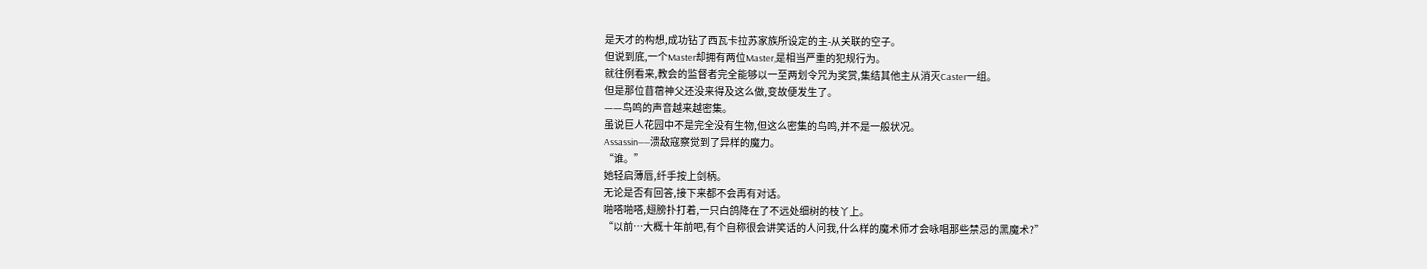是天才的构想,成功钻了西瓦卡拉苏家族所设定的主-从关联的空子。
但说到底,一个Master却拥有两位Master,是相当严重的犯规行为。
就往例看来,教会的监督者完全能够以一至两划令咒为奖赏,集结其他主从消灭Caster一组。
但是那位苜蓿神父还没来得及这么做,变故便发生了。
——鸟鸣的声音越来越密集。
虽说巨人花园中不是完全没有生物,但这么密集的鸟鸣,并不是一般状况。
Assassin——溃敌寇察觉到了异样的魔力。
“谁。”
她轻启薄唇,纤手按上剑柄。
无论是否有回答,接下来都不会再有对话。
啪嗒啪嗒,翅膀扑打着,一只白鸽降在了不远处细树的枝丫上。
“以前…大概十年前吧,有个自称很会讲笑话的人问我,什么样的魔术师才会咏唱那些禁忌的黑魔术?”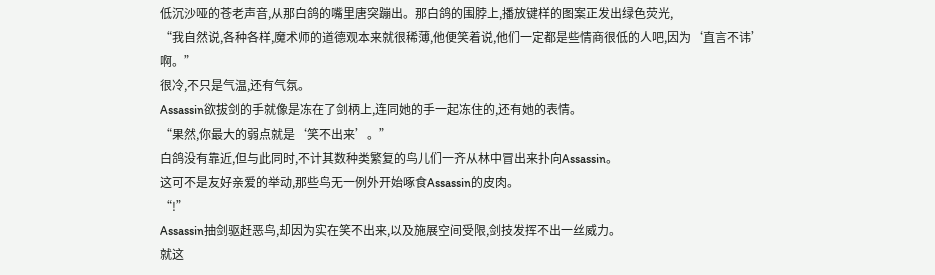低沉沙哑的苍老声音,从那白鸽的嘴里唐突蹦出。那白鸽的围脖上,播放键样的图案正发出绿色荧光,
“我自然说,各种各样,魔术师的道德观本来就很稀薄,他便笑着说,他们一定都是些情商很低的人吧,因为‘直言不讳’啊。”
很冷,不只是气温,还有气氛。
Assassin欲拔剑的手就像是冻在了剑柄上,连同她的手一起冻住的,还有她的表情。
“果然,你最大的弱点就是‘笑不出来’。”
白鸽没有靠近,但与此同时,不计其数种类繁复的鸟儿们一齐从林中冒出来扑向Assassin。
这可不是友好亲爱的举动,那些鸟无一例外开始啄食Assassin的皮肉。
“!”
Assassin抽剑驱赶恶鸟,却因为实在笑不出来,以及施展空间受限,剑技发挥不出一丝威力。
就这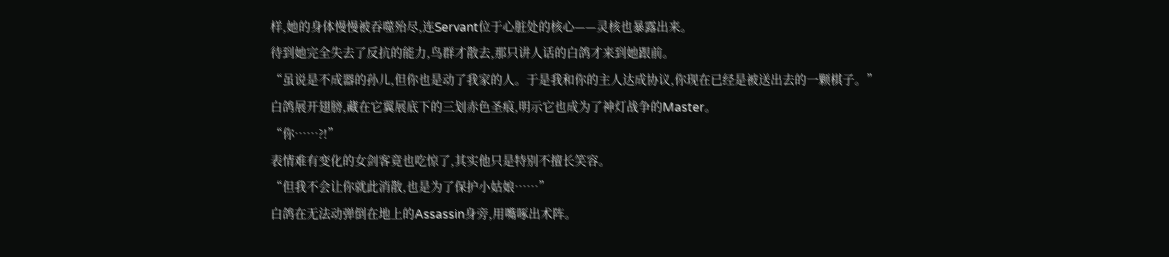样,她的身体慢慢被吞噬殆尽,连Servant位于心脏处的核心——灵核也暴露出来。
待到她完全失去了反抗的能力,鸟群才散去,那只讲人话的白鸽才来到她跟前。
“虽说是不成器的孙儿,但你也是动了我家的人。于是我和你的主人达成协议,你现在已经是被送出去的一颗棋子。”
白鸽展开翅膀,藏在它翼展底下的三划赤色圣痕,明示它也成为了神灯战争的Master。
“你……?!”
表情难有变化的女剑客竟也吃惊了,其实他只是特别不擅长笑容。
“但我不会让你就此消散,也是为了保护小姑娘……”
白鸽在无法动弹倒在地上的Assassin身旁,用嘴啄出术阵。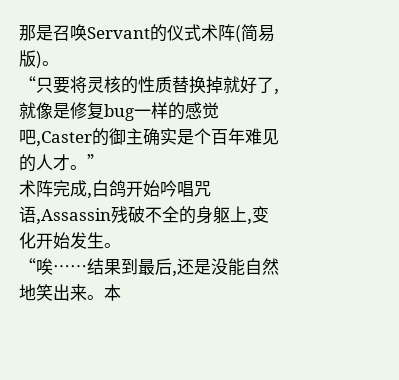那是召唤Servant的仪式术阵(简易版)。
“只要将灵核的性质替换掉就好了,就像是修复bug一样的感觉吧,Caster的御主确实是个百年难见的人才。”
术阵完成,白鸽开始吟唱咒语,Assassin残破不全的身躯上,变化开始发生。
“唉……结果到最后,还是没能自然地笑出来。本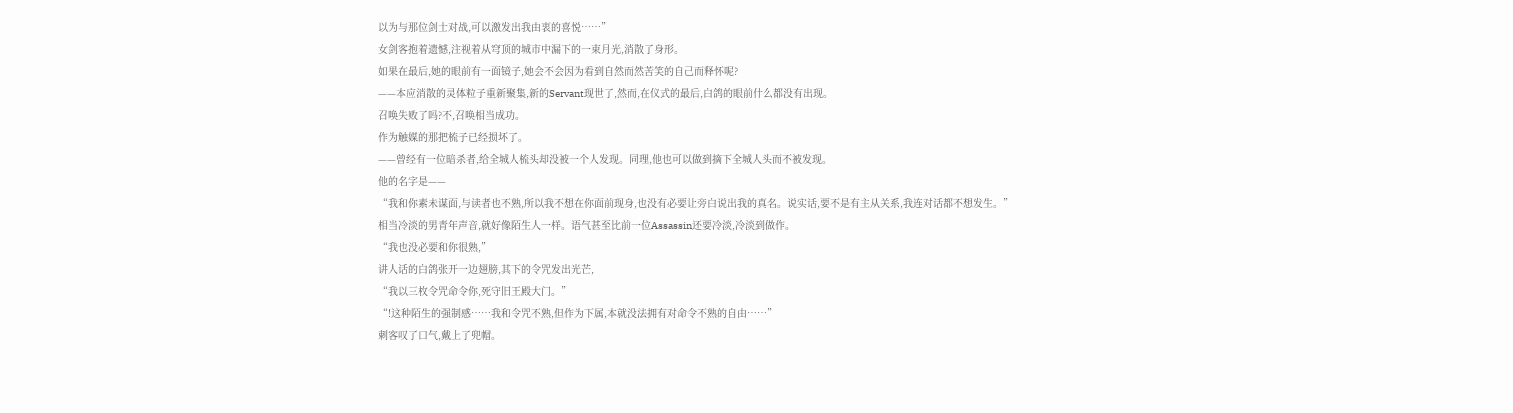以为与那位剑士对战,可以激发出我由衷的喜悦……”
女剑客抱着遗憾,注视着从穹顶的城市中漏下的一束月光,消散了身形。
如果在最后,她的眼前有一面镜子,她会不会因为看到自然而然苦笑的自己而释怀呢?
——本应消散的灵体粒子重新聚集,新的Servant现世了,然而,在仪式的最后,白鸽的眼前什么都没有出现。
召唤失败了吗?不,召唤相当成功。
作为触媒的那把梳子已经损坏了。
——曾经有一位暗杀者,给全城人梳头却没被一个人发现。同理,他也可以做到摘下全城人头而不被发现。
他的名字是——
“我和你素未谋面,与读者也不熟,所以我不想在你面前现身,也没有必要让旁白说出我的真名。说实话,要不是有主从关系,我连对话都不想发生。”
相当冷淡的男青年声音,就好像陌生人一样。语气甚至比前一位Assassin还要冷淡,冷淡到做作。
“我也没必要和你很熟,”
讲人话的白鸽张开一边翅膀,其下的令咒发出光芒,
“我以三枚令咒命令你,死守旧王殿大门。”
“!这种陌生的强制感……我和令咒不熟,但作为下属,本就没法拥有对命令不熟的自由……”
刺客叹了口气,戴上了兜帽。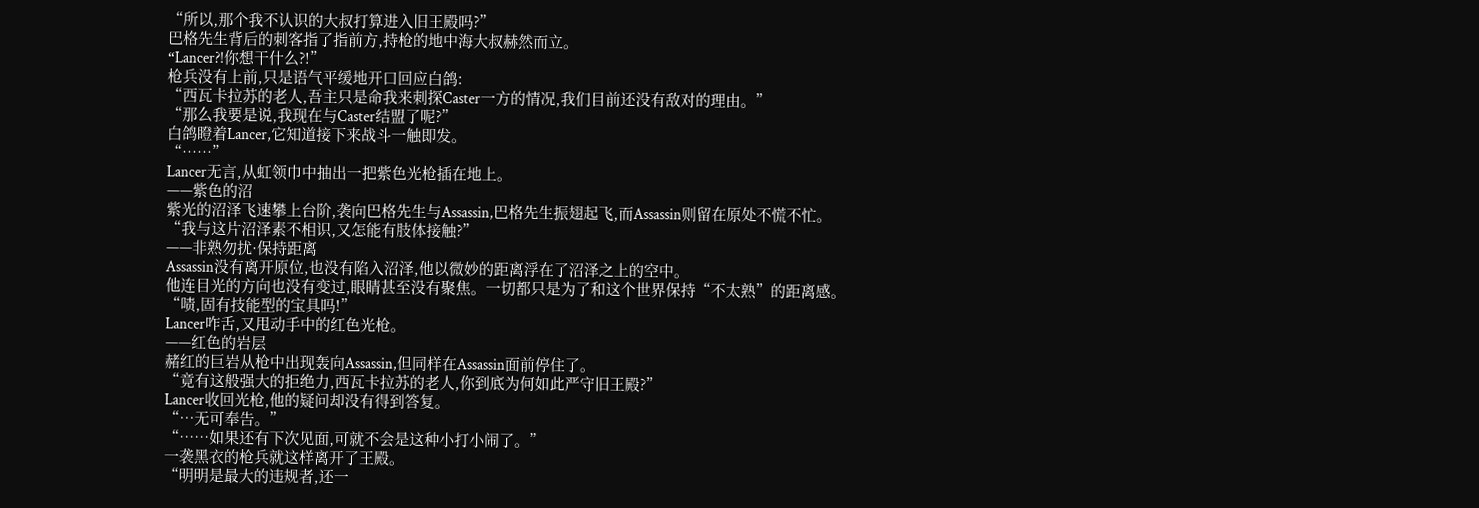“所以,那个我不认识的大叔打算进入旧王殿吗?”
巴格先生背后的刺客指了指前方,持枪的地中海大叔赫然而立。
“Lancer?!你想干什么?!”
枪兵没有上前,只是语气平缓地开口回应白鸽:
“西瓦卡拉苏的老人,吾主只是命我来刺探Caster一方的情况,我们目前还没有敌对的理由。”
“那么我要是说,我现在与Caster结盟了呢?”
白鸽瞪着Lancer,它知道接下来战斗一触即发。
“……”
Lancer无言,从虹领巾中抽出一把紫色光枪插在地上。
——紫色的沼
紫光的沼泽飞速攀上台阶,袭向巴格先生与Assassin,巴格先生振翅起飞,而Assassin则留在原处不慌不忙。
“我与这片沼泽素不相识,又怎能有肢体接触?”
——非熟勿扰·保持距离
Assassin没有离开原位,也没有陷入沼泽,他以微妙的距离浮在了沼泽之上的空中。
他连目光的方向也没有变过,眼睛甚至没有聚焦。一切都只是为了和这个世界保持“不太熟”的距离感。
“啧,固有技能型的宝具吗!”
Lancer咋舌,又甩动手中的红色光枪。
——红色的岩层
赭红的巨岩从枪中出现轰向Assassin,但同样在Assassin面前停住了。
“竟有这般强大的拒绝力,西瓦卡拉苏的老人,你到底为何如此严守旧王殿?”
Lancer收回光枪,他的疑问却没有得到答复。
“…无可奉告。”
“……如果还有下次见面,可就不会是这种小打小闹了。”
一袭黑衣的枪兵就这样离开了王殿。
“明明是最大的违规者,还一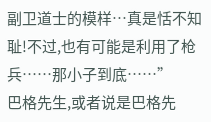副卫道士的模样…真是恬不知耻!不过,也有可能是利用了枪兵……那小子到底……”
巴格先生,或者说是巴格先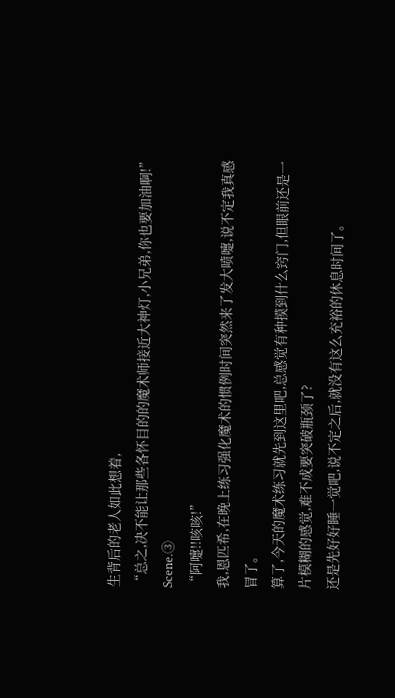生背后的老人如此想着,
“总之,决不能让那些各怀目的的魔术师接近大神灯,小兄弟,你也要加油啊!”
Scene.③
“阿嚏!!咳咳!”
我,恩匹希,在晚上练习强化魔术的惯例时间突然来了发大喷嚏,说不定我真感冒了。
算了,今天的魔术练习就先到这里吧,总感觉有种摸到什么窍门,但眼前还是一片模糊的感觉,难不成要突破瓶颈了?
还是先好好睡一觉吧,说不定之后,就没有这么充裕的休息时间了。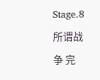Stage.8 所谓战争 完